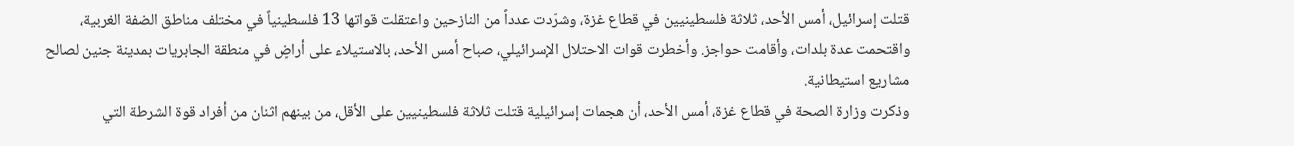قتلت إسرائيل، أمس الأحد، ثلاثة فلسطينيين في قطاع غزة، وشرّدت عدداً من النازحين واعتقلت قواتها 13 فلسطينياً في مختلف مناطق الضفة الغربية، واقتحمت عدة بلدات، وأقامت حواجز. وأخطرت قوات الاحتلال الإسرائيلي، صباح أمس الأحد، بالاستيلاء على أراضٍ في منطقة الجابريات بمدينة جنين لصالح مشاريع استيطانية.
وذكرت وزارة الصحة في قطاع غزة، أمس الأحد، أن هجمات إسرائيلية قتلت ثلاثة فلسطينيين على الأقل، من بينهم اثنان من أفراد قوة الشرطة التي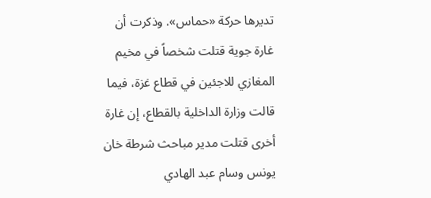تديرها حركة «حماس». وذكرت أن غارة جوية قتلت شخصاً في مخيم المغازي للاجئين في قطاع غزة، فيما قالت وزارة الداخلية بالقطاع، إن غارة أخرى قتلت مدير مباحث شرطة خان يونس وسام عبد الهادي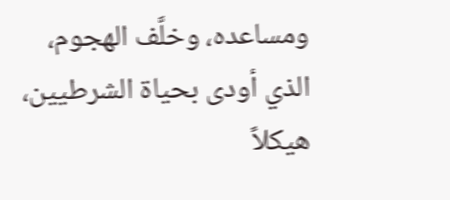ومساعده، وخلَّف الهجوم، الذي أودى بحياة الشرطيين، هيكلاً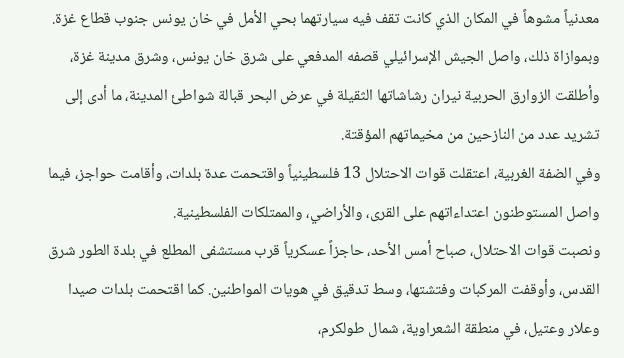معدنياً مشوهاً في المكان الذي كانت تقف فيه سيارتهما بحي الأمل في خان يونس جنوب قطاع غزة.
وبموازاة ذلك، واصل الجيش الإسرائيلي قصفه المدفعي على شرق خان يونس، وشرق مدينة غزة، وأطلقت الزوارق الحربية نيران رشاشاتها الثقيلة في عرض البحر قبالة شواطئ المدينة، ما أدى إلى تشريد عدد من النازحين من مخيماتهم المؤقتة.
وفي الضفة الغربية، اعتقلت قوات الاحتلال 13 فلسطينياً واقتحمت عدة بلدات، وأقامت حواجز، فيما واصل المستوطنون اعتداءاتهم على القرى، والأراضي، والممتلكات الفلسطينية.
ونصبت قوات الاحتلال، صباح أمس الأحد، حاجزاً عسكرياً قرب مستشفى المطلع في بلدة الطور شرق القدس، وأوقفت المركبات وفتشتها، وسط تدقيق في هويات المواطنين. كما اقتحمت بلدات صيدا وعلار وعتيل، في منطقة الشعراوية، شمال طولكرم،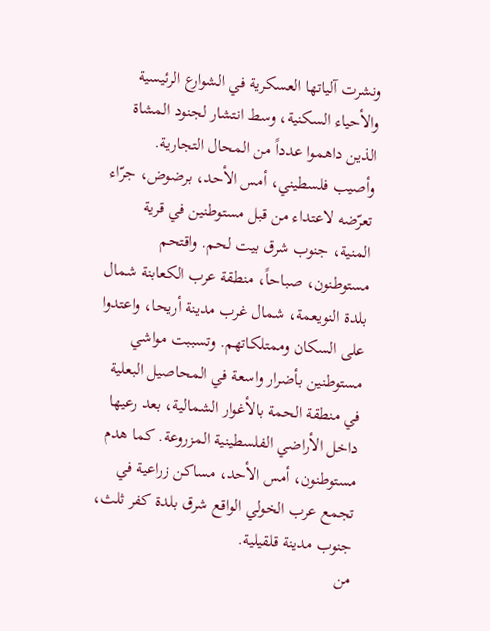ونشرت آلياتها العسكرية في الشوارع الرئيسية والأحياء السكنية، وسط انتشار لجنود المشاة الذين داهموا عدداً من المحال التجارية.
وأصيب فلسطيني، أمس الأحد، برضوض، جرّاء تعرّضه لاعتداء من قبل مستوطنين في قرية المنية، جنوب شرق بيت لحم. واقتحم مستوطنون، صباحاً، منطقة عرب الكعابنة شمال بلدة النويعمة، شمال غرب مدينة أريحا، واعتدوا على السكان وممتلكاتهم. وتسببت مواشي مستوطنين بأضرار واسعة في المحاصيل البعلية في منطقة الحمة بالأغوار الشمالية، بعد رعيها داخل الأراضي الفلسطينية المزروعة. كما هدم مستوطنون، أمس الأحد، مساكن زراعية في تجمع عرب الخولي الواقع شرق بلدة كفر ثلث، جنوب مدينة قلقيلية.
من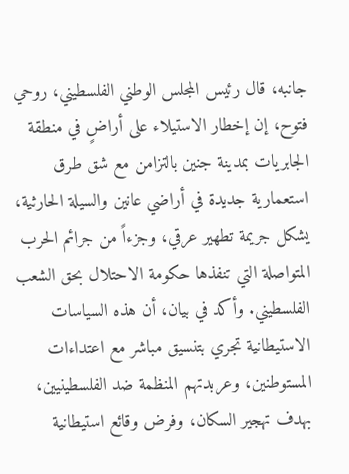جانبه، قال رئيس المجلس الوطني الفلسطيني، روحي فتوح، إن إخطار الاستيلاء على أراضٍ في منطقة الجابريات بمدينة جنين بالتزامن مع شق طرق استعمارية جديدة في أراضي عانين والسيلة الحارثية، يشكل جريمة تطهير عرقي، وجزءاً من جرائم الحرب المتواصلة التي تنفذها حكومة الاحتلال بحق الشعب الفلسطيني. وأكد في بيان، أن هذه السياسات الاستيطانية تجري بتنسيق مباشر مع اعتداءات المستوطنين، وعربدتهم المنظمة ضد الفلسطينيين، بهدف تهجير السكان، وفرض وقائع استيطانية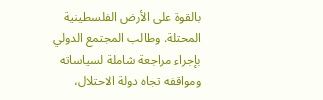بالقوة على الأرض الفلسطينية المحتلة. وطالب المجتمع الدولي بإجراء مراجعة شاملة لسياساته ومواقفه تجاه دولة الاحتلال،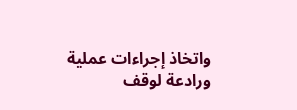واتخاذ إجراءات عملية ورادعة لوقف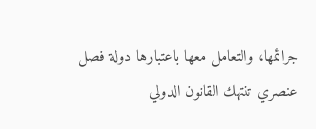جرائمها، والتعامل معها باعتبارها دولة فصل عنصري تنتهك القانون الدولي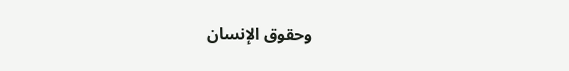وحقوق الإنسان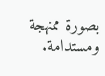بصورة ممنهجة ومستدامة.